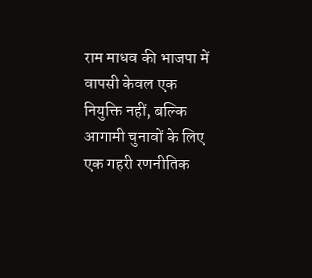राम माधव की भाजपा में वापसी केवल एक नियुक्ति नहीं, बल्कि आगामी चुनावों के लिए एक गहरी रणनीतिक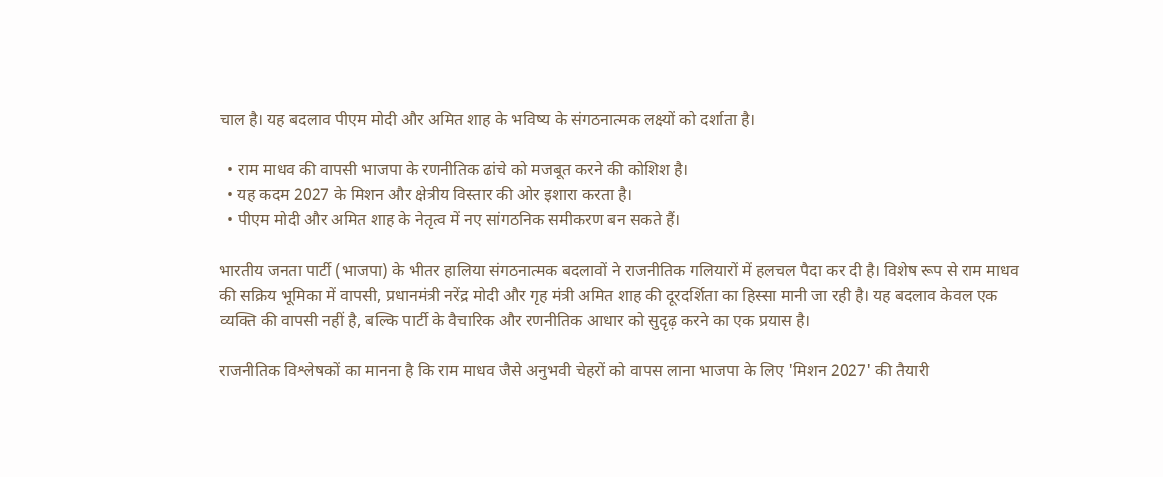चाल है। यह बदलाव पीएम मोदी और अमित शाह के भविष्य के संगठनात्मक लक्ष्यों को दर्शाता है।

  • राम माधव की वापसी भाजपा के रणनीतिक ढांचे को मजबूत करने की कोशिश है।
  • यह कदम 2027 के मिशन और क्षेत्रीय विस्तार की ओर इशारा करता है।
  • पीएम मोदी और अमित शाह के नेतृत्व में नए सांगठनिक समीकरण बन सकते हैं।

भारतीय जनता पार्टी (भाजपा) के भीतर हालिया संगठनात्मक बदलावों ने राजनीतिक गलियारों में हलचल पैदा कर दी है। विशेष रूप से राम माधव की सक्रिय भूमिका में वापसी, प्रधानमंत्री नरेंद्र मोदी और गृह मंत्री अमित शाह की दूरदर्शिता का हिस्सा मानी जा रही है। यह बदलाव केवल एक व्यक्ति की वापसी नहीं है, बल्कि पार्टी के वैचारिक और रणनीतिक आधार को सुदृढ़ करने का एक प्रयास है।

राजनीतिक विश्लेषकों का मानना है कि राम माधव जैसे अनुभवी चेहरों को वापस लाना भाजपा के लिए 'मिशन 2027' की तैयारी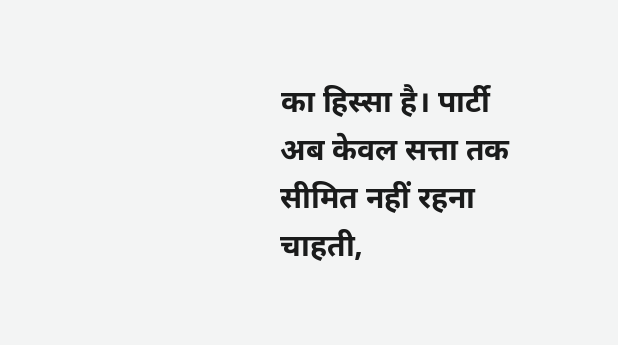का हिस्सा है। पार्टी अब केवल सत्ता तक सीमित नहीं रहना चाहती,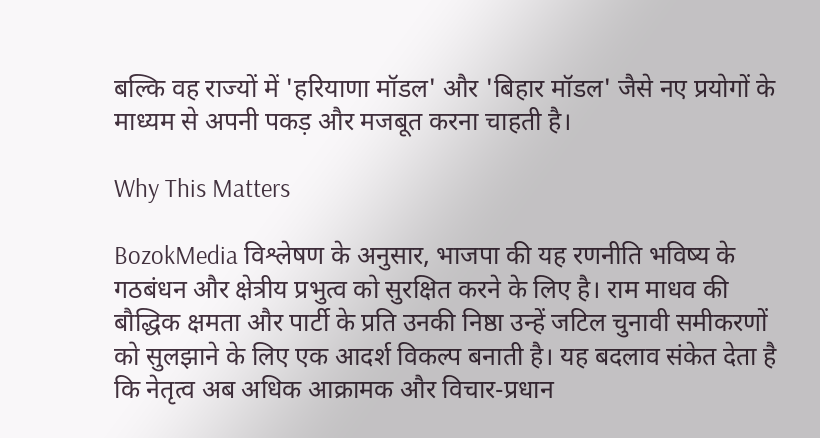बल्कि वह राज्यों में 'हरियाणा मॉडल' और 'बिहार मॉडल' जैसे नए प्रयोगों के माध्यम से अपनी पकड़ और मजबूत करना चाहती है।

Why This Matters

BozokMedia विश्लेषण के अनुसार, भाजपा की यह रणनीति भविष्य के गठबंधन और क्षेत्रीय प्रभुत्व को सुरक्षित करने के लिए है। राम माधव की बौद्धिक क्षमता और पार्टी के प्रति उनकी निष्ठा उन्हें जटिल चुनावी समीकरणों को सुलझाने के लिए एक आदर्श विकल्प बनाती है। यह बदलाव संकेत देता है कि नेतृत्व अब अधिक आक्रामक और विचार-प्रधान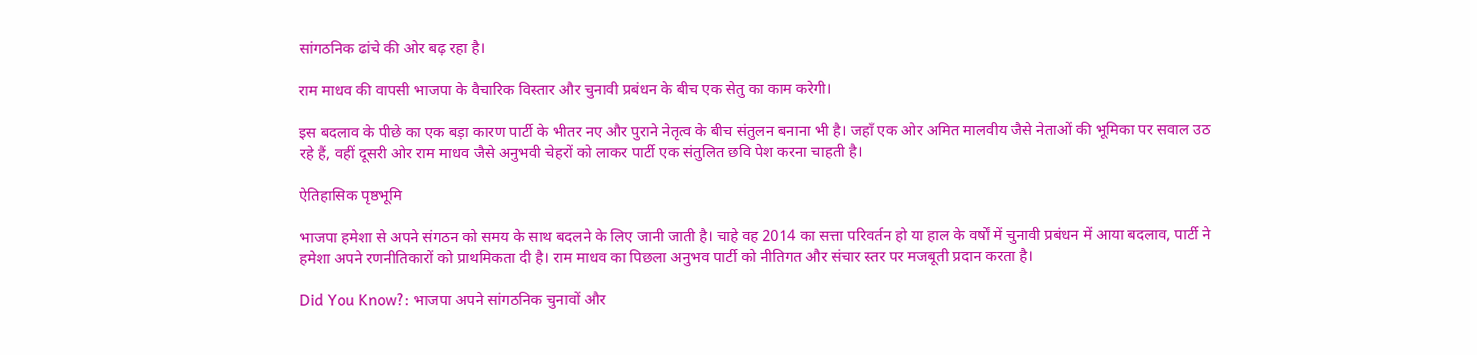सांगठनिक ढांचे की ओर बढ़ रहा है।

राम माधव की वापसी भाजपा के वैचारिक विस्तार और चुनावी प्रबंधन के बीच एक सेतु का काम करेगी।

इस बदलाव के पीछे का एक बड़ा कारण पार्टी के भीतर नए और पुराने नेतृत्व के बीच संतुलन बनाना भी है। जहाँ एक ओर अमित मालवीय जैसे नेताओं की भूमिका पर सवाल उठ रहे हैं, वहीं दूसरी ओर राम माधव जैसे अनुभवी चेहरों को लाकर पार्टी एक संतुलित छवि पेश करना चाहती है।

ऐतिहासिक पृष्ठभूमि

भाजपा हमेशा से अपने संगठन को समय के साथ बदलने के लिए जानी जाती है। चाहे वह 2014 का सत्ता परिवर्तन हो या हाल के वर्षों में चुनावी प्रबंधन में आया बदलाव, पार्टी ने हमेशा अपने रणनीतिकारों को प्राथमिकता दी है। राम माधव का पिछला अनुभव पार्टी को नीतिगत और संचार स्तर पर मजबूती प्रदान करता है।

Did You Know?: भाजपा अपने सांगठनिक चुनावों और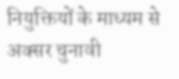नियुक्तियों के माध्यम से अक्सर चुनावी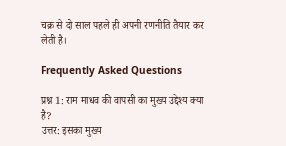चक्र से दो साल पहले ही अपनी रणनीति तैयार कर लेती है।

Frequently Asked Questions

प्रश्न 1: राम माधव की वापसी का मुख्य उद्देश्य क्या है?
उत्तर: इसका मुख्य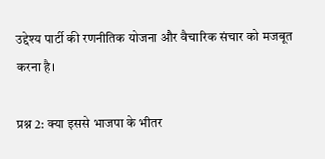उद्देश्य पार्टी की रणनीतिक योजना और वैचारिक संचार को मजबूत करना है।

प्रश्न 2: क्या इससे भाजपा के भीतर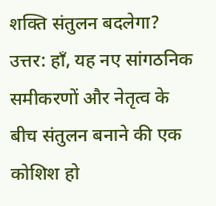शक्ति संतुलन बदलेगा?
उत्तर: हाँ, यह नए सांगठनिक समीकरणों और नेतृत्व के बीच संतुलन बनाने की एक कोशिश हो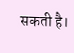सकती है।